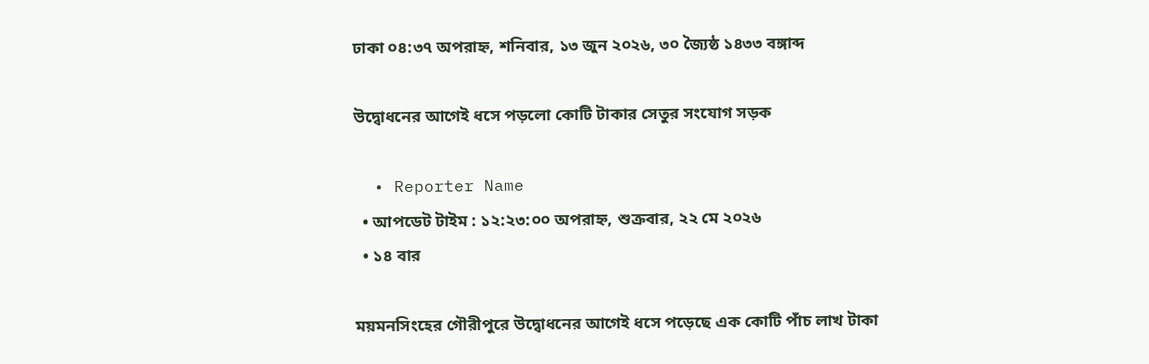ঢাকা ০৪:৩৭ অপরাহ্ন, শনিবার, ১৩ জুন ২০২৬, ৩০ জ্যৈষ্ঠ ১৪৩৩ বঙ্গাব্দ

উদ্বোধনের আগেই ধসে পড়লো কোটি টাকার সেতুর সংযোগ সড়ক

  • Reporter Name
  • আপডেট টাইম : ১২:২৩:০০ অপরাহ্ন, শুক্রবার, ২২ মে ২০২৬
  • ১৪ বার

ময়মনসিংহের গৌরীপুরে উদ্বোধনের আগেই ধসে পড়েছে এক কোটি পাঁচ লাখ টাকা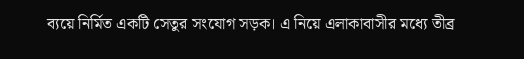ব্যয়ে নির্মিত একটি সেতুর সংযোগ সড়ক। এ নিয়ে এলাকাবাসীর মধ্যে তীব্র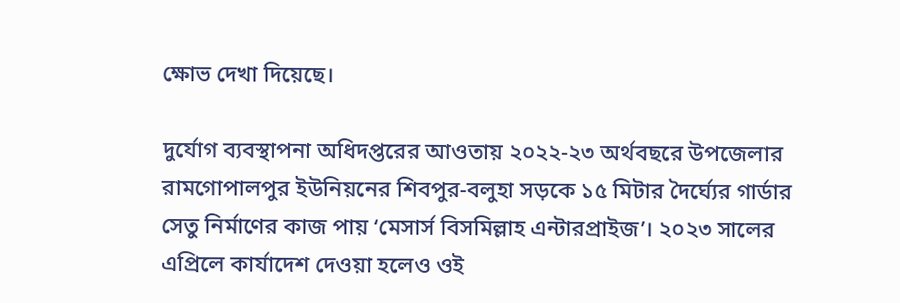ক্ষোভ দেখা দিয়েছে।

দুর্যোগ ব্যবস্থাপনা অধিদপ্তরের আওতায় ২০২২-২৩ অর্থবছরে উপজেলার রামগোপালপুর ইউনিয়নের শিবপুর-বলুহা সড়কে ১৫ মিটার দৈর্ঘ্যের গার্ডার সেতু নির্মাণের কাজ পায় ‘মেসার্স বিসমিল্লাহ এন্টারপ্রাইজ’। ২০২৩ সালের এপ্রিলে কার্যাদেশ দেওয়া হলেও ওই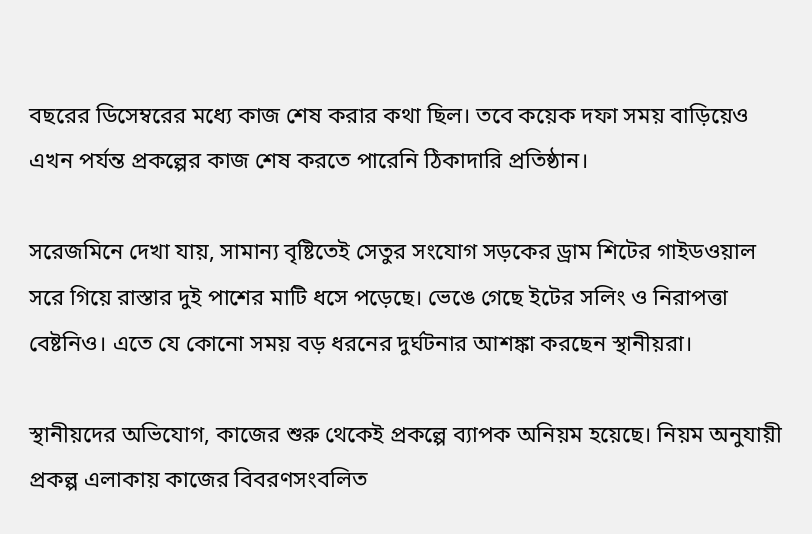বছরের ডিসেম্বরের মধ্যে কাজ শেষ করার কথা ছিল। তবে কয়েক দফা সময় বাড়িয়েও এখন পর্যন্ত প্রকল্পের কাজ শেষ করতে পারেনি ঠিকাদারি প্রতিষ্ঠান।

সরেজমিনে দেখা যায়, সামান্য বৃষ্টিতেই সেতুর সংযোগ সড়কের ড্রাম শিটের গাইডওয়াল সরে গিয়ে রাস্তার দুই পাশের মাটি ধসে পড়েছে। ভেঙে গেছে ইটের সলিং ও নিরাপত্তা বেষ্টনিও। এতে যে কোনো সময় বড় ধরনের দুর্ঘটনার আশঙ্কা করছেন স্থানীয়রা।

স্থানীয়দের অভিযোগ, কাজের শুরু থেকেই প্রকল্পে ব্যাপক অনিয়ম হয়েছে। নিয়ম অনুযায়ী প্রকল্প এলাকায় কাজের বিবরণসংবলিত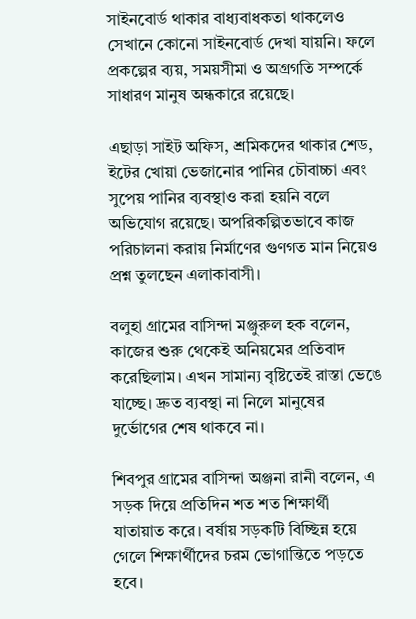সাইনবোর্ড থাকার বাধ্যবাধকতা থাকলেও সেখানে কোনো সাইনবোর্ড দেখা যায়নি। ফলে প্রকল্পের ব্যয়, সময়সীমা ও অগ্রগতি সম্পর্কে সাধারণ মানুষ অন্ধকারে রয়েছে।

এছাড়া সাইট অফিস, শ্রমিকদের থাকার শেড, ইটের খোয়া ভেজানোর পানির চৌবাচ্চা এবং সুপেয় পানির ব্যবস্থাও করা হয়নি বলে অভিযোগ রয়েছে। অপরিকল্পিতভাবে কাজ পরিচালনা করায় নির্মাণের গুণগত মান নিয়েও প্রশ্ন তুলছেন এলাকাবাসী।

বলুহা গ্রামের বাসিন্দা মঞ্জুরুল হক বলেন, কাজের শুরু থেকেই অনিয়মের প্রতিবাদ করেছিলাম। এখন সামান্য বৃষ্টিতেই রাস্তা ভেঙে যাচ্ছে। দ্রুত ব্যবস্থা না নিলে মানুষের দুর্ভোগের শেষ থাকবে না।

শিবপুর গ্রামের বাসিন্দা অঞ্জনা রানী বলেন, এ সড়ক দিয়ে প্রতিদিন শত শত শিক্ষার্থী যাতায়াত করে। বর্ষায় সড়কটি বিচ্ছিন্ন হয়ে গেলে শিক্ষার্থীদের চরম ভোগান্তিতে পড়তে হবে।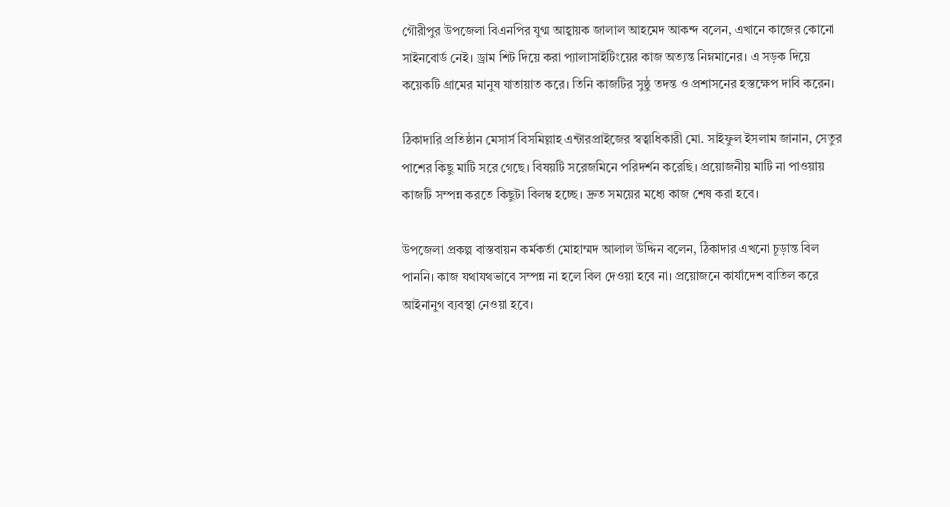গৌরীপুর উপজেলা বিএনপির যুগ্ম আহ্বায়ক জালাল আহমেদ আকন্দ বলেন, এখানে কাজের কোনো সাইনবোর্ড নেই। ড্রাম শিট দিয়ে করা প্যালাসাইটিংয়ের কাজ অত্যন্ত নিম্নমানের। এ সড়ক দিয়ে কয়েকটি গ্রামের মানুষ যাতায়াত করে। তিনি কাজটির সুষ্ঠু তদন্ত ও প্রশাসনের হস্তক্ষেপ দাবি করেন।

ঠিকাদারি প্রতিষ্ঠান মেসার্স বিসমিল্লাহ এন্টারপ্রাইজের স্বত্বাধিকারী মো. সাইফুল ইসলাম জানান, সেতুর পাশের কিছু মাটি সরে গেছে। বিষয়টি সরেজমিনে পরিদর্শন করেছি। প্রয়োজনীয় মাটি না পাওয়ায় কাজটি সম্পন্ন করতে কিছুটা বিলম্ব হচ্ছে। দ্রুত সময়ের মধ্যে কাজ শেষ করা হবে।

উপজেলা প্রকল্প বাস্তবায়ন কর্মকর্তা মোহাম্মদ আলাল উদ্দিন বলেন, ঠিকাদার এখনো চূড়ান্ত বিল পাননি। কাজ যথাযথভাবে সম্পন্ন না হলে বিল দেওয়া হবে না। প্রয়োজনে কার্যাদেশ বাতিল করে আইনানুগ ব্যবস্থা নেওয়া হবে।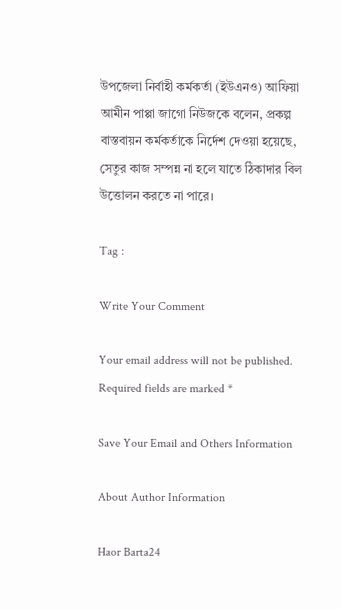উপজেলা নির্বাহী কর্মকর্তা (ইউএনও) আফিয়া আমীন পাপ্পা জাগো নিউজকে বলেন, প্রকল্প বাস্তবায়ন কর্মকর্তাকে নির্দেশ দেওয়া হয়েছে, সেতুর কাজ সম্পন্ন না হলে যাতে ঠিকাদার বিল উত্তোলন করতে না পারে।

Tag :

Write Your Comment

Your email address will not be published. Required fields are marked *

Save Your Email and Others Information

About Author Information

Haor Barta24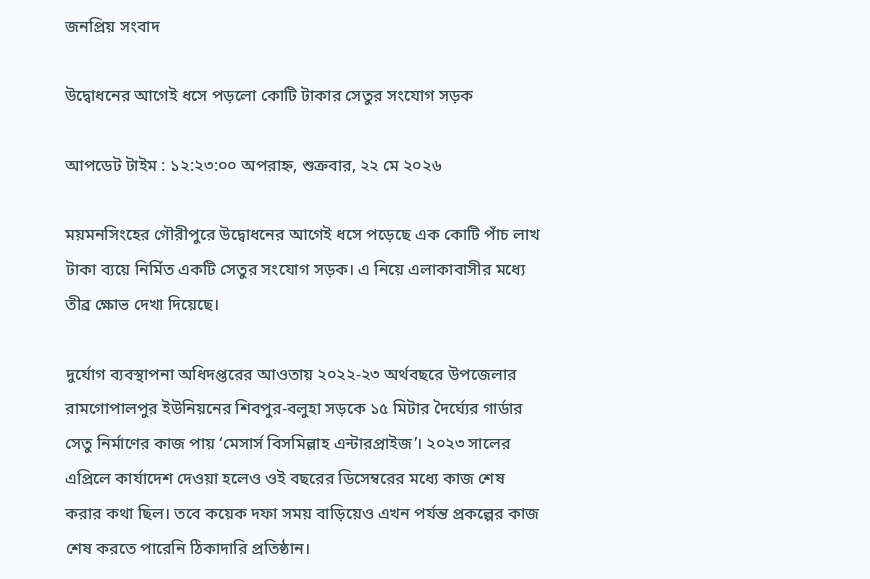জনপ্রিয় সংবাদ

উদ্বোধনের আগেই ধসে পড়লো কোটি টাকার সেতুর সংযোগ সড়ক

আপডেট টাইম : ১২:২৩:০০ অপরাহ্ন, শুক্রবার, ২২ মে ২০২৬

ময়মনসিংহের গৌরীপুরে উদ্বোধনের আগেই ধসে পড়েছে এক কোটি পাঁচ লাখ টাকা ব্যয়ে নির্মিত একটি সেতুর সংযোগ সড়ক। এ নিয়ে এলাকাবাসীর মধ্যে তীব্র ক্ষোভ দেখা দিয়েছে।

দুর্যোগ ব্যবস্থাপনা অধিদপ্তরের আওতায় ২০২২-২৩ অর্থবছরে উপজেলার রামগোপালপুর ইউনিয়নের শিবপুর-বলুহা সড়কে ১৫ মিটার দৈর্ঘ্যের গার্ডার সেতু নির্মাণের কাজ পায় ‘মেসার্স বিসমিল্লাহ এন্টারপ্রাইজ’। ২০২৩ সালের এপ্রিলে কার্যাদেশ দেওয়া হলেও ওই বছরের ডিসেম্বরের মধ্যে কাজ শেষ করার কথা ছিল। তবে কয়েক দফা সময় বাড়িয়েও এখন পর্যন্ত প্রকল্পের কাজ শেষ করতে পারেনি ঠিকাদারি প্রতিষ্ঠান।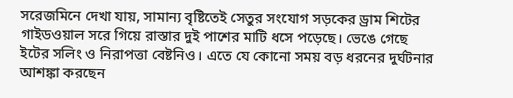সরেজমিনে দেখা যায়, সামান্য বৃষ্টিতেই সেতুর সংযোগ সড়কের ড্রাম শিটের গাইডওয়াল সরে গিয়ে রাস্তার দুই পাশের মাটি ধসে পড়েছে। ভেঙে গেছে ইটের সলিং ও নিরাপত্তা বেষ্টনিও। এতে যে কোনো সময় বড় ধরনের দুর্ঘটনার আশঙ্কা করছেন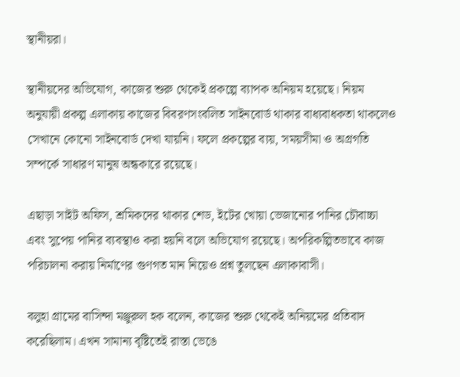স্থানীয়রা।

স্থানীয়দের অভিযোগ, কাজের শুরু থেকেই প্রকল্পে ব্যাপক অনিয়ম হয়েছে। নিয়ম অনুযায়ী প্রকল্প এলাকায় কাজের বিবরণসংবলিত সাইনবোর্ড থাকার বাধ্যবাধকতা থাকলেও সেখানে কোনো সাইনবোর্ড দেখা যায়নি। ফলে প্রকল্পের ব্যয়, সময়সীমা ও অগ্রগতি সম্পর্কে সাধারণ মানুষ অন্ধকারে রয়েছে।

এছাড়া সাইট অফিস, শ্রমিকদের থাকার শেড, ইটের খোয়া ভেজানোর পানির চৌবাচ্চা এবং সুপেয় পানির ব্যবস্থাও করা হয়নি বলে অভিযোগ রয়েছে। অপরিকল্পিতভাবে কাজ পরিচালনা করায় নির্মাণের গুণগত মান নিয়েও প্রশ্ন তুলছেন এলাকাবাসী।

বলুহা গ্রামের বাসিন্দা মঞ্জুরুল হক বলেন, কাজের শুরু থেকেই অনিয়মের প্রতিবাদ করেছিলাম। এখন সামান্য বৃষ্টিতেই রাস্তা ভেঙে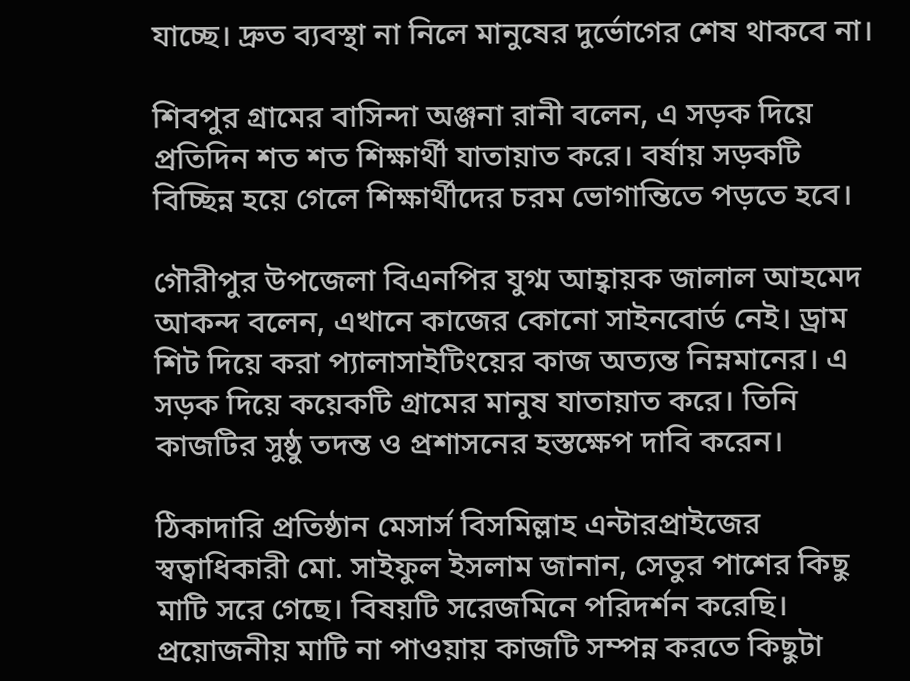যাচ্ছে। দ্রুত ব্যবস্থা না নিলে মানুষের দুর্ভোগের শেষ থাকবে না।

শিবপুর গ্রামের বাসিন্দা অঞ্জনা রানী বলেন, এ সড়ক দিয়ে প্রতিদিন শত শত শিক্ষার্থী যাতায়াত করে। বর্ষায় সড়কটি বিচ্ছিন্ন হয়ে গেলে শিক্ষার্থীদের চরম ভোগান্তিতে পড়তে হবে।

গৌরীপুর উপজেলা বিএনপির যুগ্ম আহ্বায়ক জালাল আহমেদ আকন্দ বলেন, এখানে কাজের কোনো সাইনবোর্ড নেই। ড্রাম শিট দিয়ে করা প্যালাসাইটিংয়ের কাজ অত্যন্ত নিম্নমানের। এ সড়ক দিয়ে কয়েকটি গ্রামের মানুষ যাতায়াত করে। তিনি কাজটির সুষ্ঠু তদন্ত ও প্রশাসনের হস্তক্ষেপ দাবি করেন।

ঠিকাদারি প্রতিষ্ঠান মেসার্স বিসমিল্লাহ এন্টারপ্রাইজের স্বত্বাধিকারী মো. সাইফুল ইসলাম জানান, সেতুর পাশের কিছু মাটি সরে গেছে। বিষয়টি সরেজমিনে পরিদর্শন করেছি। প্রয়োজনীয় মাটি না পাওয়ায় কাজটি সম্পন্ন করতে কিছুটা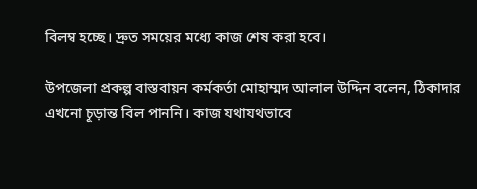বিলম্ব হচ্ছে। দ্রুত সময়ের মধ্যে কাজ শেষ করা হবে।

উপজেলা প্রকল্প বাস্তবায়ন কর্মকর্তা মোহাম্মদ আলাল উদ্দিন বলেন, ঠিকাদার এখনো চূড়ান্ত বিল পাননি। কাজ যথাযথভাবে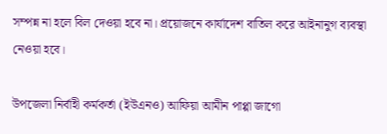সম্পন্ন না হলে বিল দেওয়া হবে না। প্রয়োজনে কার্যাদেশ বাতিল করে আইনানুগ ব্যবস্থা নেওয়া হবে।

উপজেলা নির্বাহী কর্মকর্তা (ইউএনও) আফিয়া আমীন পাপ্পা জাগো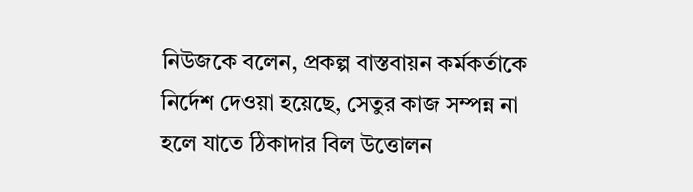নিউজকে বলেন, প্রকল্প বাস্তবায়ন কর্মকর্তাকে নির্দেশ দেওয়া হয়েছে, সেতুর কাজ সম্পন্ন না হলে যাতে ঠিকাদার বিল উত্তোলন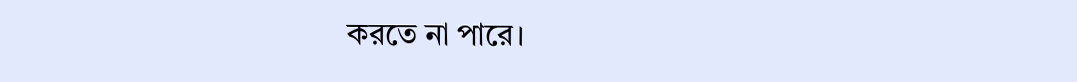করতে না পারে।